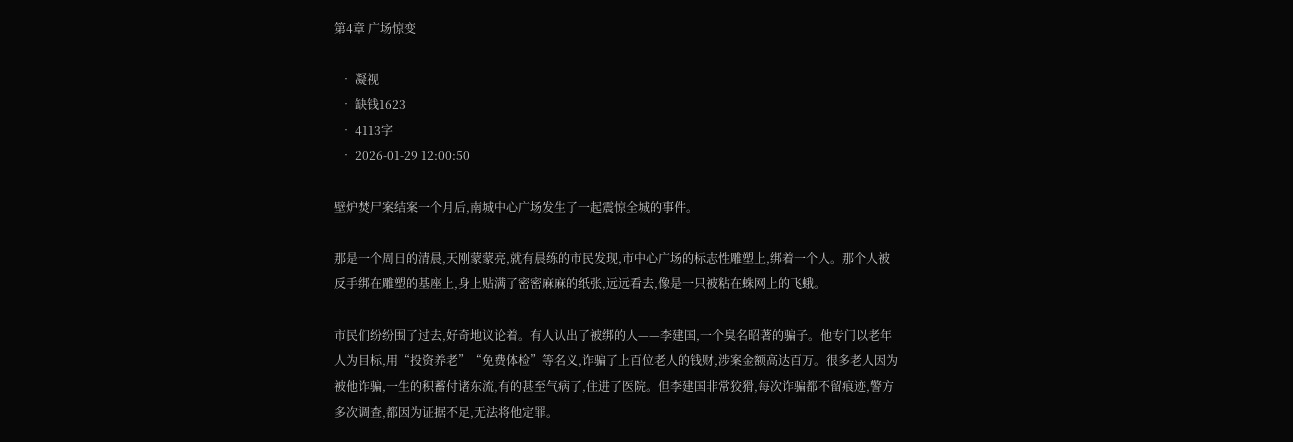第4章 广场惊变

  • 凝视
  • 缺钱1623
  • 4113字
  • 2026-01-29 12:00:50

壁炉焚尸案结案一个月后,南城中心广场发生了一起震惊全城的事件。

那是一个周日的清晨,天刚蒙蒙亮,就有晨练的市民发现,市中心广场的标志性雕塑上,绑着一个人。那个人被反手绑在雕塑的基座上,身上贴满了密密麻麻的纸张,远远看去,像是一只被粘在蛛网上的飞蛾。

市民们纷纷围了过去,好奇地议论着。有人认出了被绑的人——李建国,一个臭名昭著的骗子。他专门以老年人为目标,用“投资养老”“免费体检”等名义,诈骗了上百位老人的钱财,涉案金额高达百万。很多老人因为被他诈骗,一生的积蓄付诸东流,有的甚至气病了,住进了医院。但李建国非常狡猾,每次诈骗都不留痕迹,警方多次调查,都因为证据不足,无法将他定罪。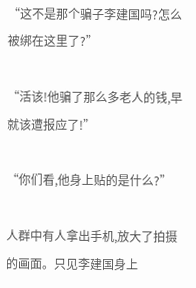“这不是那个骗子李建国吗?怎么被绑在这里了?”

“活该!他骗了那么多老人的钱,早就该遭报应了!”

“你们看,他身上贴的是什么?”

人群中有人拿出手机,放大了拍摄的画面。只见李建国身上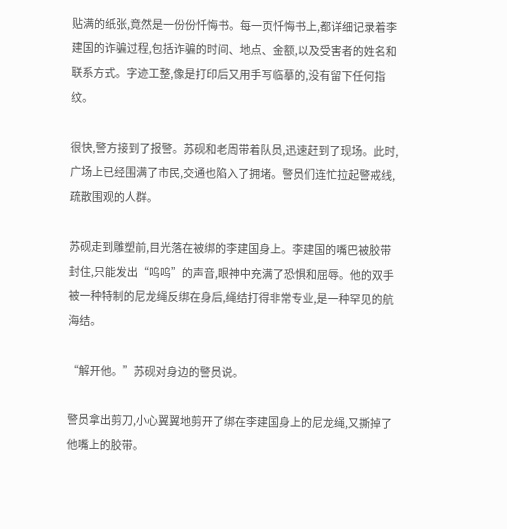贴满的纸张,竟然是一份份忏悔书。每一页忏悔书上,都详细记录着李建国的诈骗过程,包括诈骗的时间、地点、金额,以及受害者的姓名和联系方式。字迹工整,像是打印后又用手写临摹的,没有留下任何指纹。

很快,警方接到了报警。苏砚和老周带着队员,迅速赶到了现场。此时,广场上已经围满了市民,交通也陷入了拥堵。警员们连忙拉起警戒线,疏散围观的人群。

苏砚走到雕塑前,目光落在被绑的李建国身上。李建国的嘴巴被胶带封住,只能发出“呜呜”的声音,眼神中充满了恐惧和屈辱。他的双手被一种特制的尼龙绳反绑在身后,绳结打得非常专业,是一种罕见的航海结。

“解开他。”苏砚对身边的警员说。

警员拿出剪刀,小心翼翼地剪开了绑在李建国身上的尼龙绳,又撕掉了他嘴上的胶带。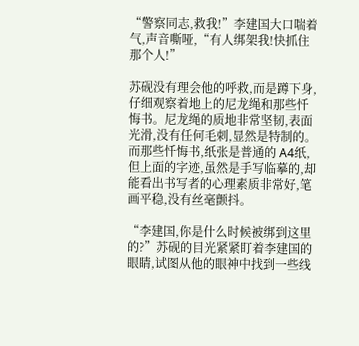“警察同志,救我!”李建国大口喘着气,声音嘶哑,“有人绑架我!快抓住那个人!”

苏砚没有理会他的呼救,而是蹲下身,仔细观察着地上的尼龙绳和那些忏悔书。尼龙绳的质地非常坚韧,表面光滑,没有任何毛刺,显然是特制的。而那些忏悔书,纸张是普通的 A4纸,但上面的字迹,虽然是手写临摹的,却能看出书写者的心理素质非常好,笔画平稳,没有丝毫颤抖。

“李建国,你是什么时候被绑到这里的?”苏砚的目光紧紧盯着李建国的眼睛,试图从他的眼神中找到一些线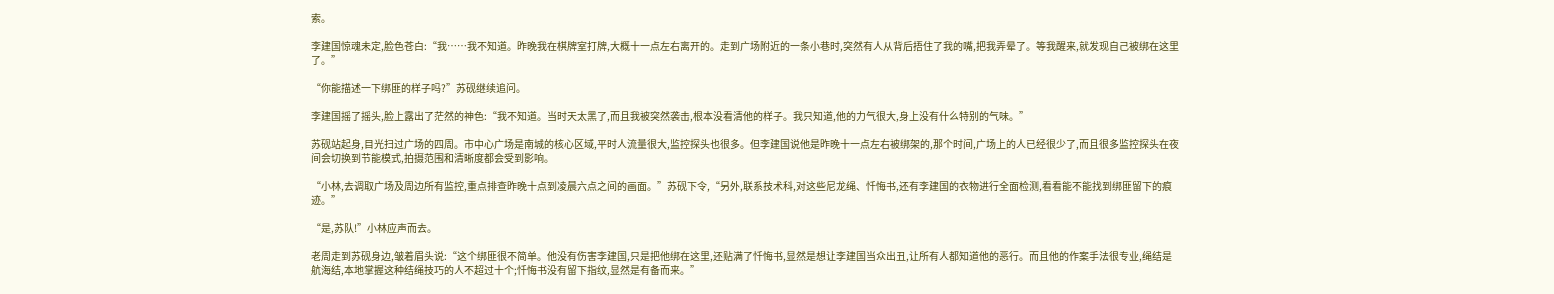索。

李建国惊魂未定,脸色苍白:“我……我不知道。昨晚我在棋牌室打牌,大概十一点左右离开的。走到广场附近的一条小巷时,突然有人从背后捂住了我的嘴,把我弄晕了。等我醒来,就发现自己被绑在这里了。”

“你能描述一下绑匪的样子吗?”苏砚继续追问。

李建国摇了摇头,脸上露出了茫然的神色:“我不知道。当时天太黑了,而且我被突然袭击,根本没看清他的样子。我只知道,他的力气很大,身上没有什么特别的气味。”

苏砚站起身,目光扫过广场的四周。市中心广场是南城的核心区域,平时人流量很大,监控探头也很多。但李建国说他是昨晚十一点左右被绑架的,那个时间,广场上的人已经很少了,而且很多监控探头在夜间会切换到节能模式,拍摄范围和清晰度都会受到影响。

“小林,去调取广场及周边所有监控,重点排查昨晚十点到凌晨六点之间的画面。”苏砚下令,“另外,联系技术科,对这些尼龙绳、忏悔书,还有李建国的衣物进行全面检测,看看能不能找到绑匪留下的痕迹。”

“是,苏队!”小林应声而去。

老周走到苏砚身边,皱着眉头说:“这个绑匪很不简单。他没有伤害李建国,只是把他绑在这里,还贴满了忏悔书,显然是想让李建国当众出丑,让所有人都知道他的恶行。而且他的作案手法很专业,绳结是航海结,本地掌握这种结绳技巧的人不超过十个;忏悔书没有留下指纹,显然是有备而来。”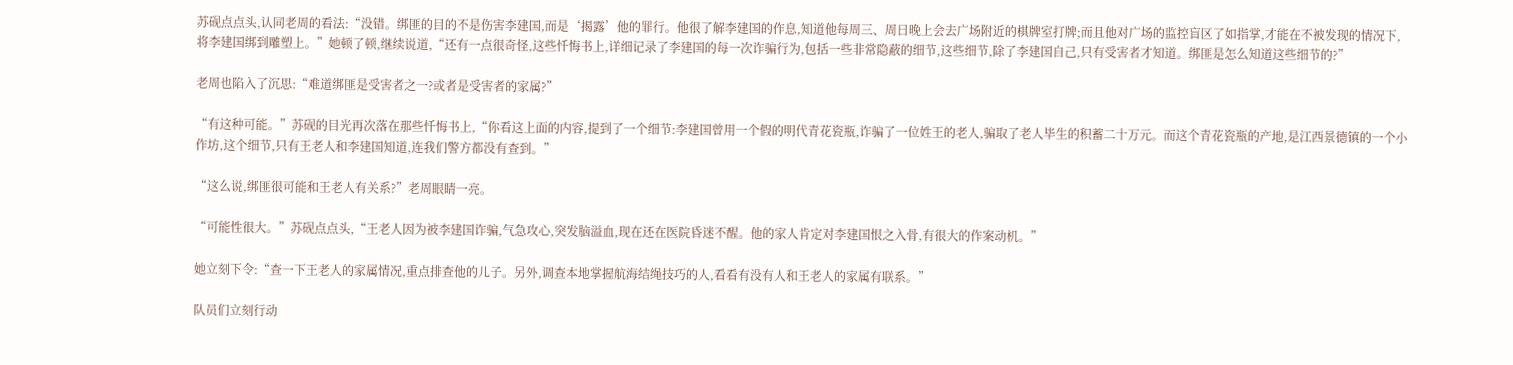苏砚点点头,认同老周的看法:“没错。绑匪的目的不是伤害李建国,而是‘揭露’他的罪行。他很了解李建国的作息,知道他每周三、周日晚上会去广场附近的棋牌室打牌;而且他对广场的监控盲区了如指掌,才能在不被发现的情况下,将李建国绑到雕塑上。”她顿了顿,继续说道,“还有一点很奇怪,这些忏悔书上,详细记录了李建国的每一次诈骗行为,包括一些非常隐蔽的细节,这些细节,除了李建国自己,只有受害者才知道。绑匪是怎么知道这些细节的?”

老周也陷入了沉思:“难道绑匪是受害者之一?或者是受害者的家属?”

“有这种可能。”苏砚的目光再次落在那些忏悔书上,“你看这上面的内容,提到了一个细节:李建国曾用一个假的明代青花瓷瓶,诈骗了一位姓王的老人,骗取了老人毕生的积蓄二十万元。而这个青花瓷瓶的产地,是江西景德镇的一个小作坊,这个细节,只有王老人和李建国知道,连我们警方都没有查到。”

“这么说,绑匪很可能和王老人有关系?”老周眼睛一亮。

“可能性很大。”苏砚点点头,“王老人因为被李建国诈骗,气急攻心,突发脑溢血,现在还在医院昏迷不醒。他的家人肯定对李建国恨之入骨,有很大的作案动机。”

她立刻下令:“查一下王老人的家属情况,重点排查他的儿子。另外,调查本地掌握航海结绳技巧的人,看看有没有人和王老人的家属有联系。”

队员们立刻行动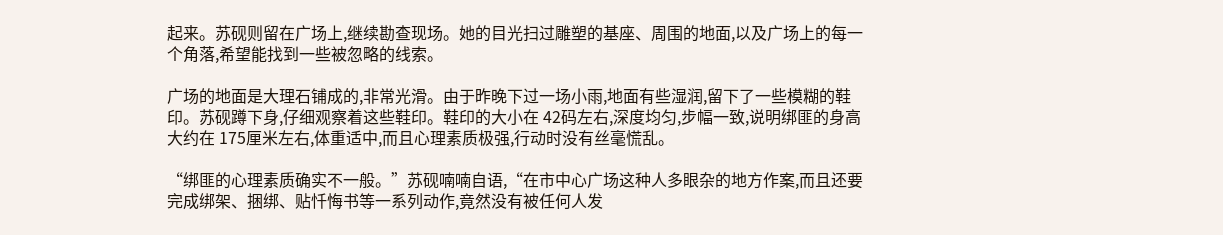起来。苏砚则留在广场上,继续勘查现场。她的目光扫过雕塑的基座、周围的地面,以及广场上的每一个角落,希望能找到一些被忽略的线索。

广场的地面是大理石铺成的,非常光滑。由于昨晚下过一场小雨,地面有些湿润,留下了一些模糊的鞋印。苏砚蹲下身,仔细观察着这些鞋印。鞋印的大小在 42码左右,深度均匀,步幅一致,说明绑匪的身高大约在 175厘米左右,体重适中,而且心理素质极强,行动时没有丝毫慌乱。

“绑匪的心理素质确实不一般。”苏砚喃喃自语,“在市中心广场这种人多眼杂的地方作案,而且还要完成绑架、捆绑、贴忏悔书等一系列动作,竟然没有被任何人发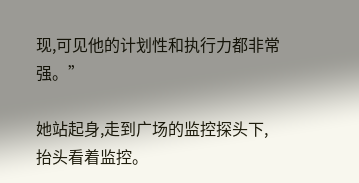现,可见他的计划性和执行力都非常强。”

她站起身,走到广场的监控探头下,抬头看着监控。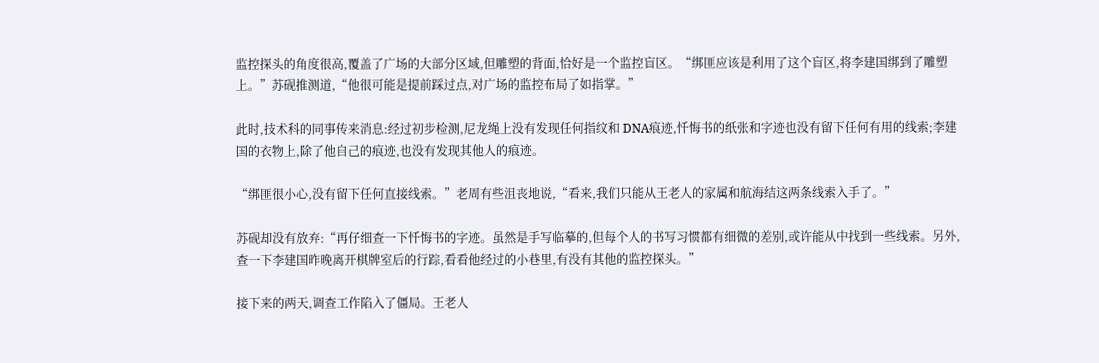监控探头的角度很高,覆盖了广场的大部分区域,但雕塑的背面,恰好是一个监控盲区。“绑匪应该是利用了这个盲区,将李建国绑到了雕塑上。”苏砚推测道,“他很可能是提前踩过点,对广场的监控布局了如指掌。”

此时,技术科的同事传来消息:经过初步检测,尼龙绳上没有发现任何指纹和 DNA痕迹,忏悔书的纸张和字迹也没有留下任何有用的线索;李建国的衣物上,除了他自己的痕迹,也没有发现其他人的痕迹。

“绑匪很小心,没有留下任何直接线索。”老周有些沮丧地说,“看来,我们只能从王老人的家属和航海结这两条线索入手了。”

苏砚却没有放弃:“再仔细查一下忏悔书的字迹。虽然是手写临摹的,但每个人的书写习惯都有细微的差别,或许能从中找到一些线索。另外,查一下李建国昨晚离开棋牌室后的行踪,看看他经过的小巷里,有没有其他的监控探头。”

接下来的两天,调查工作陷入了僵局。王老人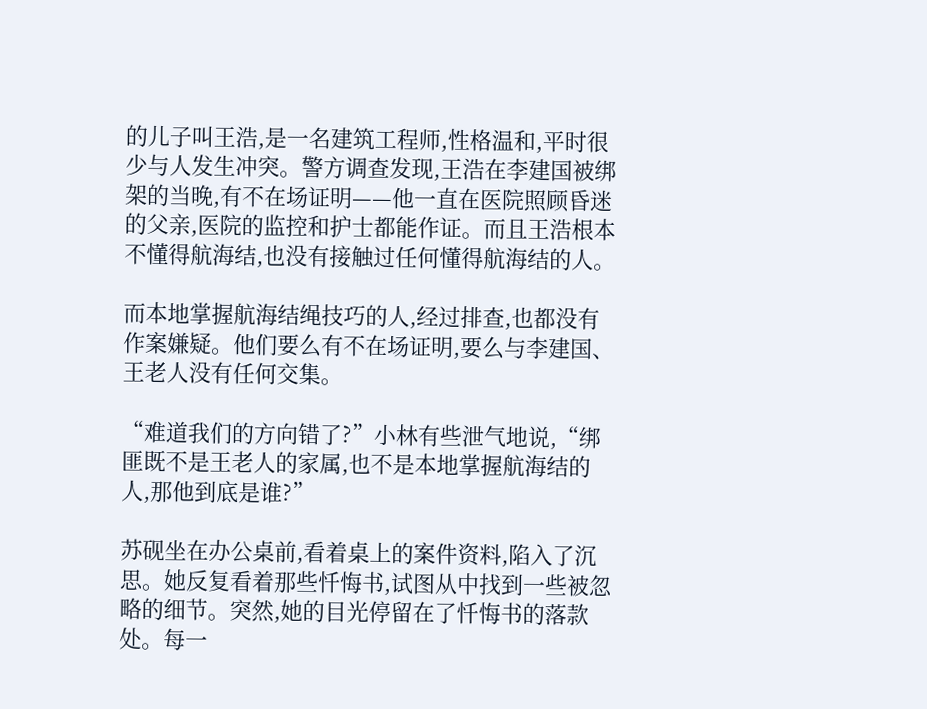的儿子叫王浩,是一名建筑工程师,性格温和,平时很少与人发生冲突。警方调查发现,王浩在李建国被绑架的当晚,有不在场证明——他一直在医院照顾昏迷的父亲,医院的监控和护士都能作证。而且王浩根本不懂得航海结,也没有接触过任何懂得航海结的人。

而本地掌握航海结绳技巧的人,经过排查,也都没有作案嫌疑。他们要么有不在场证明,要么与李建国、王老人没有任何交集。

“难道我们的方向错了?”小林有些泄气地说,“绑匪既不是王老人的家属,也不是本地掌握航海结的人,那他到底是谁?”

苏砚坐在办公桌前,看着桌上的案件资料,陷入了沉思。她反复看着那些忏悔书,试图从中找到一些被忽略的细节。突然,她的目光停留在了忏悔书的落款处。每一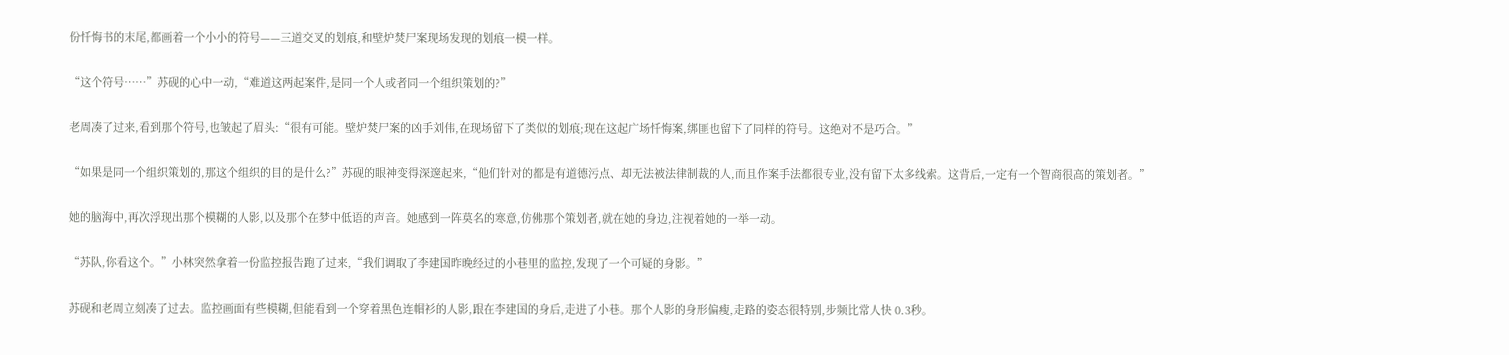份忏悔书的末尾,都画着一个小小的符号——三道交叉的划痕,和壁炉焚尸案现场发现的划痕一模一样。

“这个符号……”苏砚的心中一动,“难道这两起案件,是同一个人或者同一个组织策划的?”

老周凑了过来,看到那个符号,也皱起了眉头:“很有可能。壁炉焚尸案的凶手刘伟,在现场留下了类似的划痕;现在这起广场忏悔案,绑匪也留下了同样的符号。这绝对不是巧合。”

“如果是同一个组织策划的,那这个组织的目的是什么?”苏砚的眼神变得深邃起来,“他们针对的都是有道德污点、却无法被法律制裁的人,而且作案手法都很专业,没有留下太多线索。这背后,一定有一个智商很高的策划者。”

她的脑海中,再次浮现出那个模糊的人影,以及那个在梦中低语的声音。她感到一阵莫名的寒意,仿佛那个策划者,就在她的身边,注视着她的一举一动。

“苏队,你看这个。”小林突然拿着一份监控报告跑了过来,“我们调取了李建国昨晚经过的小巷里的监控,发现了一个可疑的身影。”

苏砚和老周立刻凑了过去。监控画面有些模糊,但能看到一个穿着黑色连帽衫的人影,跟在李建国的身后,走进了小巷。那个人影的身形偏瘦,走路的姿态很特别,步频比常人快 0.3秒。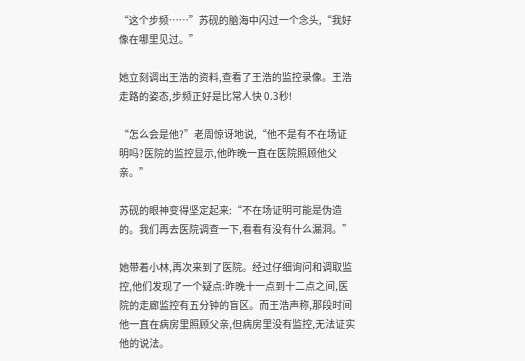“这个步频……”苏砚的脑海中闪过一个念头,“我好像在哪里见过。”

她立刻调出王浩的资料,查看了王浩的监控录像。王浩走路的姿态,步频正好是比常人快 0.3秒!

“怎么会是他?”老周惊讶地说,“他不是有不在场证明吗?医院的监控显示,他昨晚一直在医院照顾他父亲。”

苏砚的眼神变得坚定起来:“不在场证明可能是伪造的。我们再去医院调查一下,看看有没有什么漏洞。”

她带着小林,再次来到了医院。经过仔细询问和调取监控,他们发现了一个疑点:昨晚十一点到十二点之间,医院的走廊监控有五分钟的盲区。而王浩声称,那段时间他一直在病房里照顾父亲,但病房里没有监控,无法证实他的说法。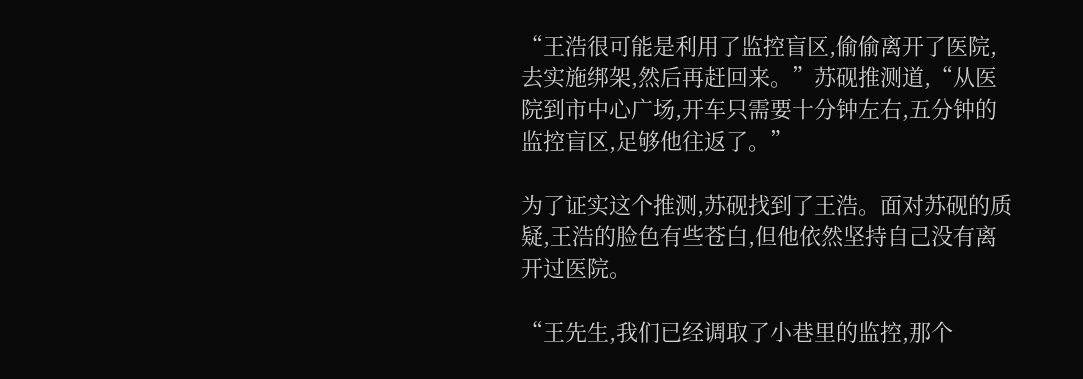“王浩很可能是利用了监控盲区,偷偷离开了医院,去实施绑架,然后再赶回来。”苏砚推测道,“从医院到市中心广场,开车只需要十分钟左右,五分钟的监控盲区,足够他往返了。”

为了证实这个推测,苏砚找到了王浩。面对苏砚的质疑,王浩的脸色有些苍白,但他依然坚持自己没有离开过医院。

“王先生,我们已经调取了小巷里的监控,那个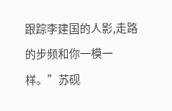跟踪李建国的人影,走路的步频和你一模一样。”苏砚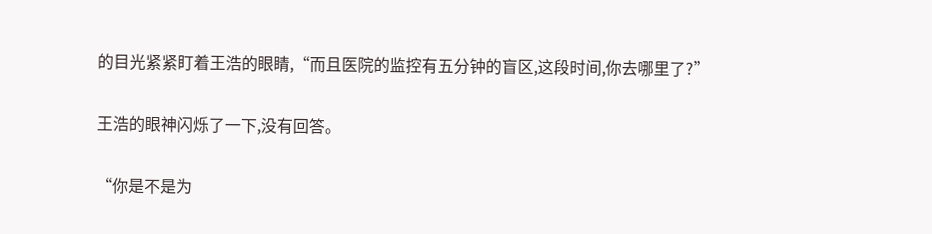的目光紧紧盯着王浩的眼睛,“而且医院的监控有五分钟的盲区,这段时间,你去哪里了?”

王浩的眼神闪烁了一下,没有回答。

“你是不是为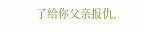了给你父亲报仇,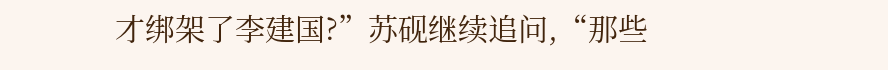才绑架了李建国?”苏砚继续追问,“那些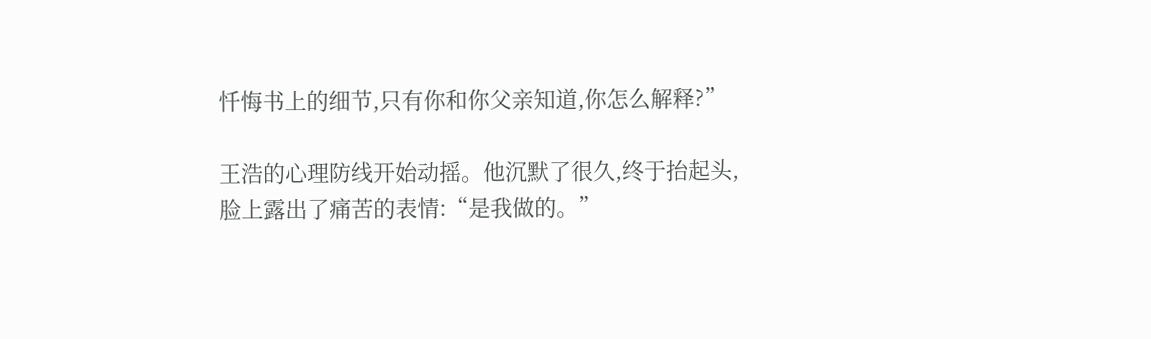忏悔书上的细节,只有你和你父亲知道,你怎么解释?”

王浩的心理防线开始动摇。他沉默了很久,终于抬起头,脸上露出了痛苦的表情:“是我做的。”